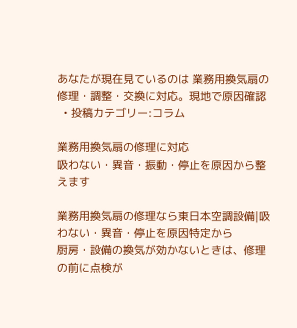あなたが現在見ているのは 業務用換気扇の修理・調整・交換に対応。現地で原因確認
  • 投稿カテゴリー:コラム

業務用換気扇の修理に対応
吸わない・異音・振動・停止を原因から整えます

業務用換気扇の修理なら東日本空調設備|吸わない・異音・停止を原因特定から
厨房・設備の換気が効かないときは、修理の前に点検が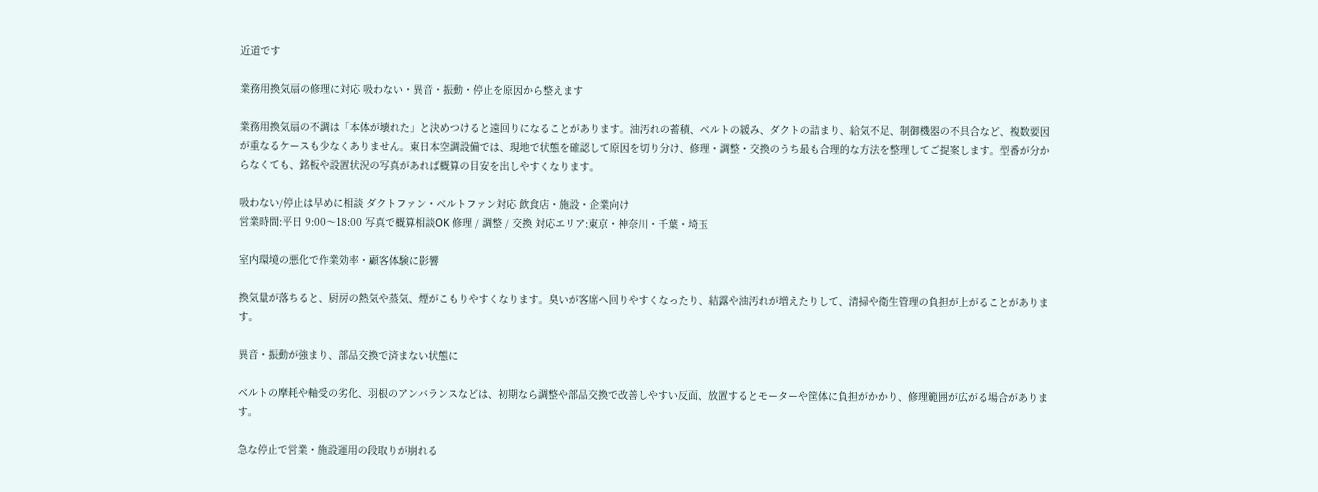近道です

業務用換気扇の修理に対応 吸わない・異音・振動・停止を原因から整えます

業務用換気扇の不調は「本体が壊れた」と決めつけると遠回りになることがあります。油汚れの蓄積、ベルトの緩み、ダクトの詰まり、給気不足、制御機器の不具合など、複数要因が重なるケースも少なくありません。東日本空調設備では、現地で状態を確認して原因を切り分け、修理・調整・交換のうち最も合理的な方法を整理してご提案します。型番が分からなくても、銘板や設置状況の写真があれば概算の目安を出しやすくなります。

吸わない/停止は早めに相談 ダクトファン・ベルトファン対応 飲食店・施設・企業向け
営業時間:平日 9:00〜18:00 写真で概算相談OK 修理 / 調整 / 交換 対応エリア:東京・神奈川・千葉・埼玉

室内環境の悪化で作業効率・顧客体験に影響

換気量が落ちると、厨房の熱気や蒸気、煙がこもりやすくなります。臭いが客席へ回りやすくなったり、結露や油汚れが増えたりして、清掃や衛生管理の負担が上がることがあります。

異音・振動が強まり、部品交換で済まない状態に

ベルトの摩耗や軸受の劣化、羽根のアンバランスなどは、初期なら調整や部品交換で改善しやすい反面、放置するとモーターや筐体に負担がかかり、修理範囲が広がる場合があります。

急な停止で営業・施設運用の段取りが崩れる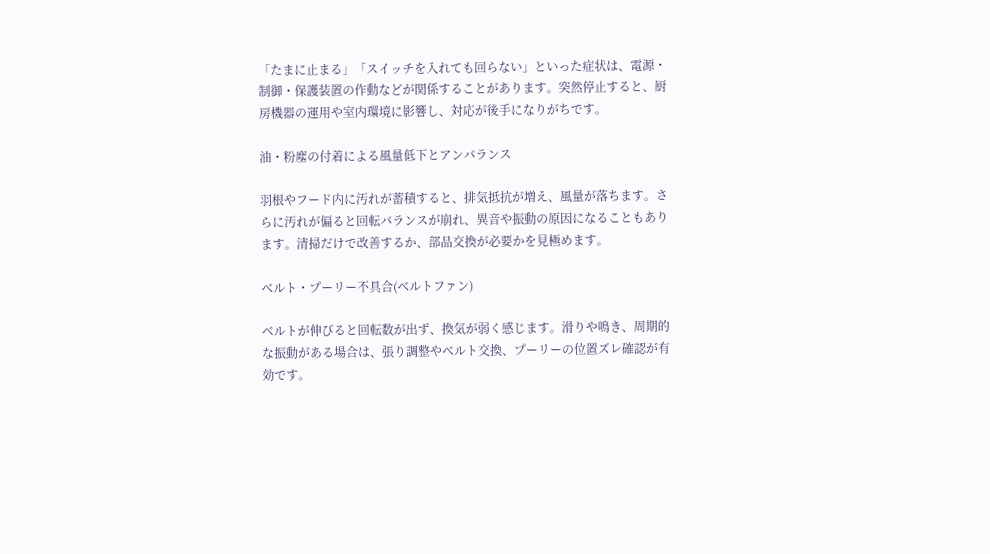「たまに止まる」「スイッチを入れても回らない」といった症状は、電源・制御・保護装置の作動などが関係することがあります。突然停止すると、厨房機器の運用や室内環境に影響し、対応が後手になりがちです。

油・粉塵の付着による風量低下とアンバランス

羽根やフード内に汚れが蓄積すると、排気抵抗が増え、風量が落ちます。さらに汚れが偏ると回転バランスが崩れ、異音や振動の原因になることもあります。清掃だけで改善するか、部品交換が必要かを見極めます。

ベルト・プーリー不具合(ベルトファン)

ベルトが伸びると回転数が出ず、換気が弱く感じます。滑りや鳴き、周期的な振動がある場合は、張り調整やベルト交換、プーリーの位置ズレ確認が有効です。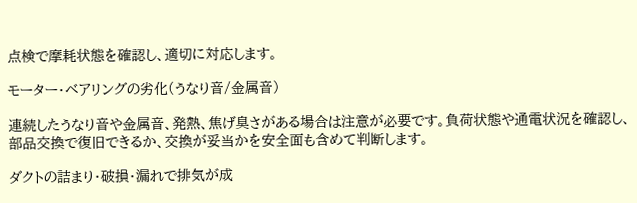点検で摩耗状態を確認し、適切に対応します。

モーター・ベアリングの劣化(うなり音/金属音)

連続したうなり音や金属音、発熱、焦げ臭さがある場合は注意が必要です。負荷状態や通電状況を確認し、部品交換で復旧できるか、交換が妥当かを安全面も含めて判断します。

ダクトの詰まり・破損・漏れで排気が成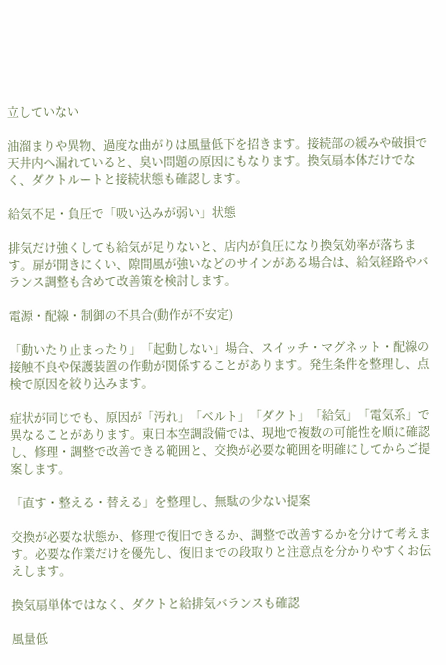立していない

油溜まりや異物、過度な曲がりは風量低下を招きます。接続部の緩みや破損で天井内へ漏れていると、臭い問題の原因にもなります。換気扇本体だけでなく、ダクトルートと接続状態も確認します。

給気不足・負圧で「吸い込みが弱い」状態

排気だけ強くしても給気が足りないと、店内が負圧になり換気効率が落ちます。扉が開きにくい、隙間風が強いなどのサインがある場合は、給気経路やバランス調整も含めて改善策を検討します。

電源・配線・制御の不具合(動作が不安定)

「動いたり止まったり」「起動しない」場合、スイッチ・マグネット・配線の接触不良や保護装置の作動が関係することがあります。発生条件を整理し、点検で原因を絞り込みます。

症状が同じでも、原因が「汚れ」「ベルト」「ダクト」「給気」「電気系」で異なることがあります。東日本空調設備では、現地で複数の可能性を順に確認し、修理・調整で改善できる範囲と、交換が必要な範囲を明確にしてからご提案します。

「直す・整える・替える」を整理し、無駄の少ない提案

交換が必要な状態か、修理で復旧できるか、調整で改善するかを分けて考えます。必要な作業だけを優先し、復旧までの段取りと注意点を分かりやすくお伝えします。

換気扇単体ではなく、ダクトと給排気バランスも確認

風量低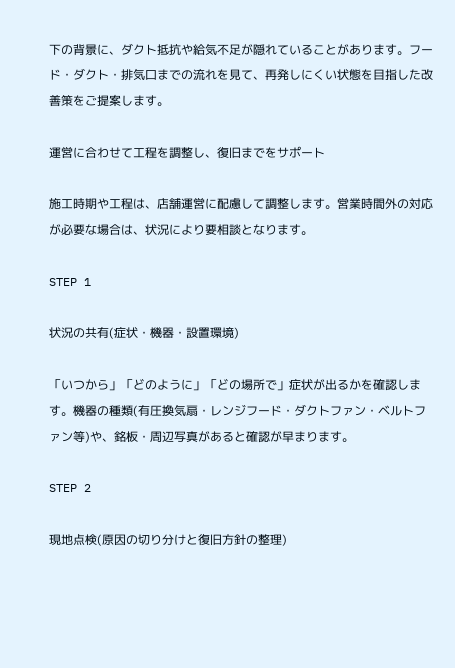下の背景に、ダクト抵抗や給気不足が隠れていることがあります。フード・ダクト・排気口までの流れを見て、再発しにくい状態を目指した改善策をご提案します。

運営に合わせて工程を調整し、復旧までをサポート

施工時期や工程は、店舗運営に配慮して調整します。営業時間外の対応が必要な場合は、状況により要相談となります。

STEP 1

状況の共有(症状・機器・設置環境)

「いつから」「どのように」「どの場所で」症状が出るかを確認します。機器の種類(有圧換気扇・レンジフード・ダクトファン・ベルトファン等)や、銘板・周辺写真があると確認が早まります。

STEP 2

現地点検(原因の切り分けと復旧方針の整理)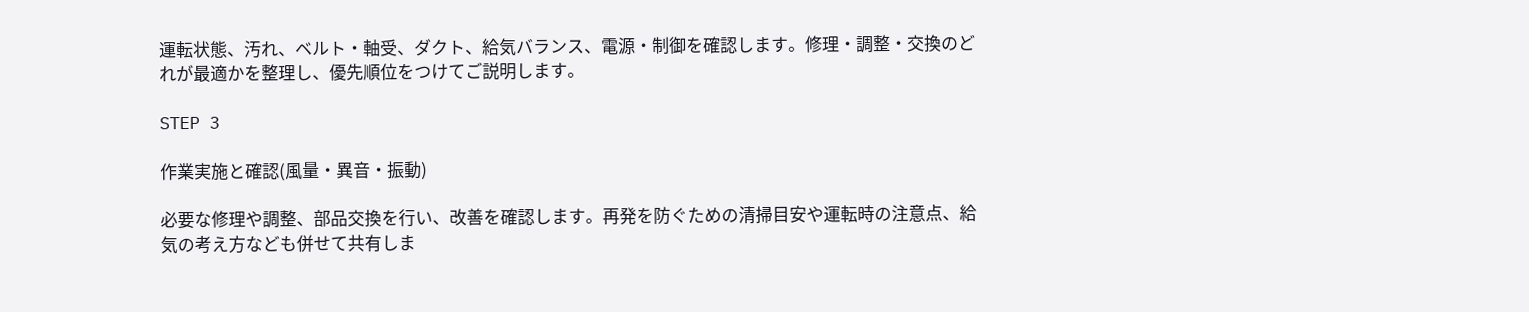運転状態、汚れ、ベルト・軸受、ダクト、給気バランス、電源・制御を確認します。修理・調整・交換のどれが最適かを整理し、優先順位をつけてご説明します。

STEP 3

作業実施と確認(風量・異音・振動)

必要な修理や調整、部品交換を行い、改善を確認します。再発を防ぐための清掃目安や運転時の注意点、給気の考え方なども併せて共有しま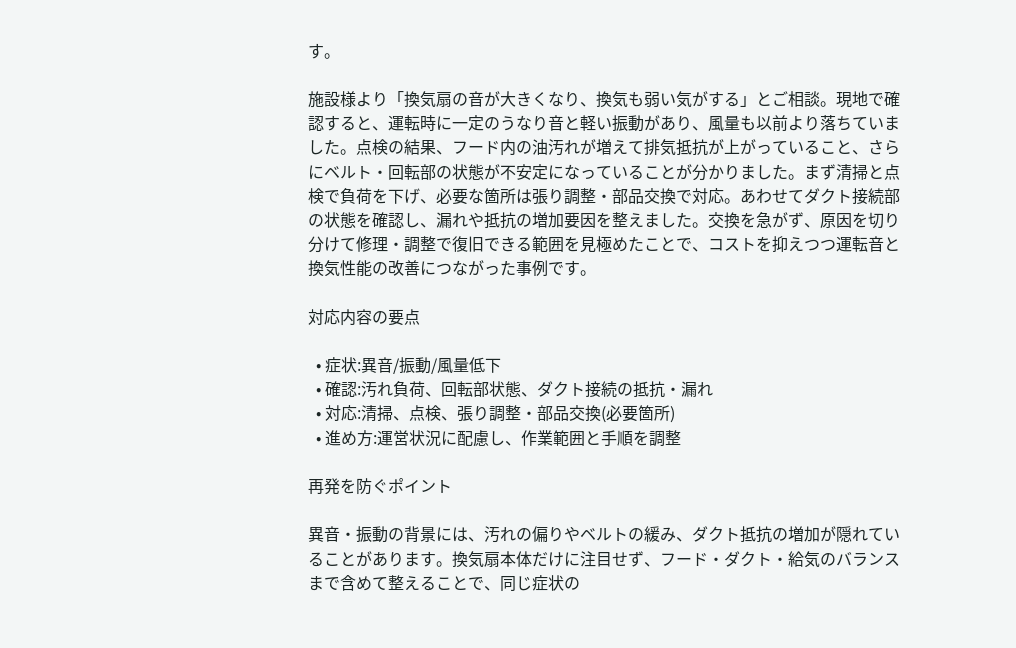す。

施設様より「換気扇の音が大きくなり、換気も弱い気がする」とご相談。現地で確認すると、運転時に一定のうなり音と軽い振動があり、風量も以前より落ちていました。点検の結果、フード内の油汚れが増えて排気抵抗が上がっていること、さらにベルト・回転部の状態が不安定になっていることが分かりました。まず清掃と点検で負荷を下げ、必要な箇所は張り調整・部品交換で対応。あわせてダクト接続部の状態を確認し、漏れや抵抗の増加要因を整えました。交換を急がず、原因を切り分けて修理・調整で復旧できる範囲を見極めたことで、コストを抑えつつ運転音と換気性能の改善につながった事例です。

対応内容の要点

  • 症状:異音/振動/風量低下
  • 確認:汚れ負荷、回転部状態、ダクト接続の抵抗・漏れ
  • 対応:清掃、点検、張り調整・部品交換(必要箇所)
  • 進め方:運営状況に配慮し、作業範囲と手順を調整

再発を防ぐポイント

異音・振動の背景には、汚れの偏りやベルトの緩み、ダクト抵抗の増加が隠れていることがあります。換気扇本体だけに注目せず、フード・ダクト・給気のバランスまで含めて整えることで、同じ症状の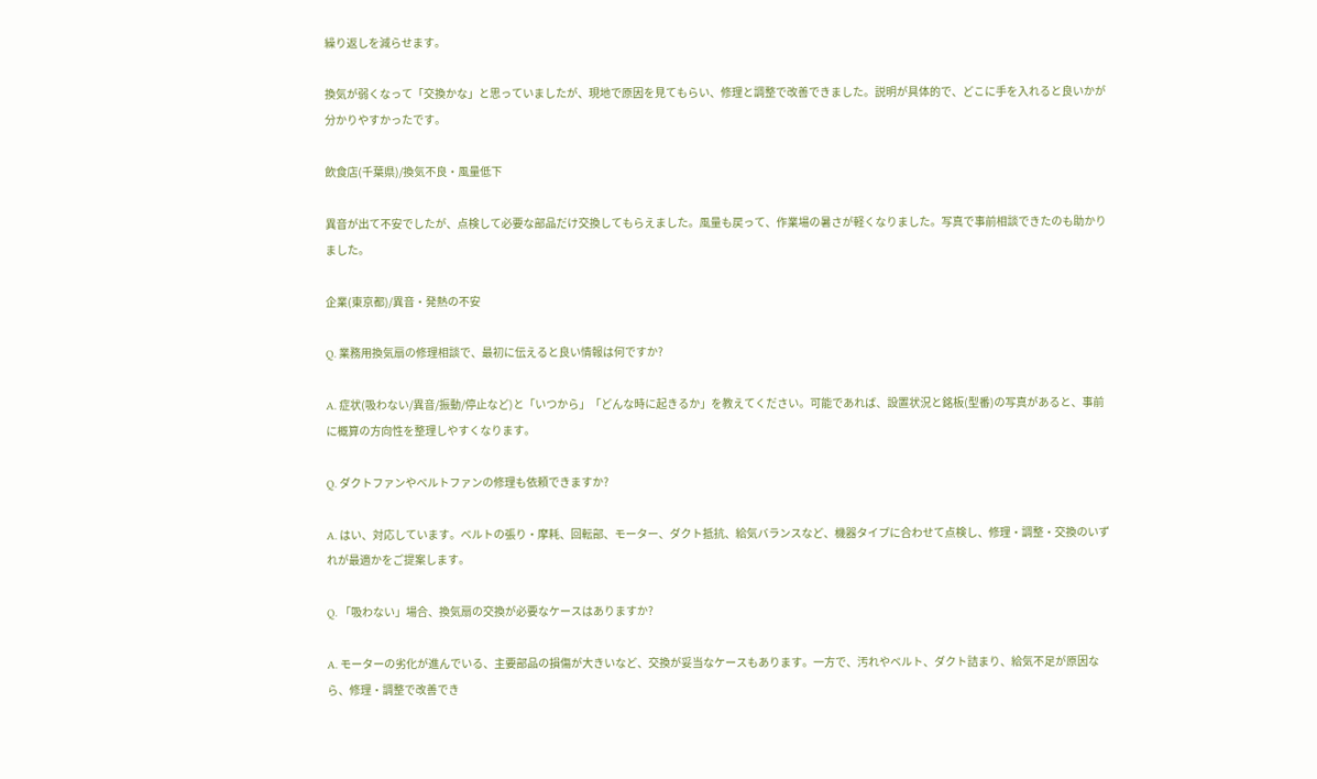繰り返しを減らせます。

換気が弱くなって「交換かな」と思っていましたが、現地で原因を見てもらい、修理と調整で改善できました。説明が具体的で、どこに手を入れると良いかが分かりやすかったです。

飲食店(千葉県)/換気不良・風量低下

異音が出て不安でしたが、点検して必要な部品だけ交換してもらえました。風量も戻って、作業場の暑さが軽くなりました。写真で事前相談できたのも助かりました。

企業(東京都)/異音・発熱の不安

Q. 業務用換気扇の修理相談で、最初に伝えると良い情報は何ですか?

A. 症状(吸わない/異音/振動/停止など)と「いつから」「どんな時に起きるか」を教えてください。可能であれば、設置状況と銘板(型番)の写真があると、事前に概算の方向性を整理しやすくなります。

Q. ダクトファンやベルトファンの修理も依頼できますか?

A. はい、対応しています。ベルトの張り・摩耗、回転部、モーター、ダクト抵抗、給気バランスなど、機器タイプに合わせて点検し、修理・調整・交換のいずれが最適かをご提案します。

Q. 「吸わない」場合、換気扇の交換が必要なケースはありますか?

A. モーターの劣化が進んでいる、主要部品の損傷が大きいなど、交換が妥当なケースもあります。一方で、汚れやベルト、ダクト詰まり、給気不足が原因なら、修理・調整で改善でき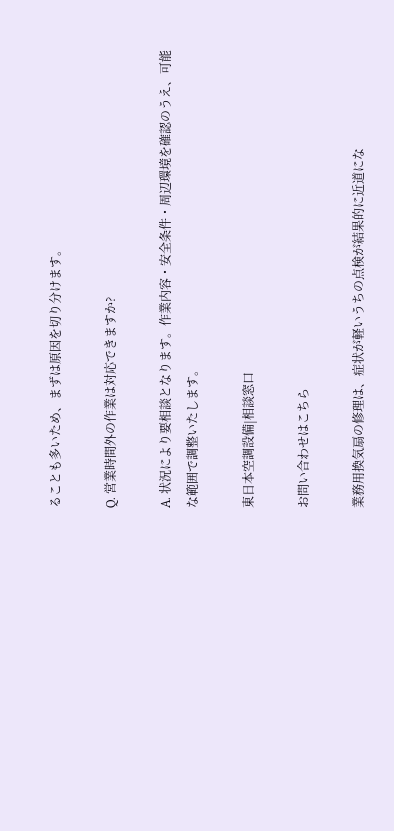ることも多いため、まずは原因を切り分けます。

Q. 営業時間外の作業は対応できますか?

A. 状況により要相談となります。作業内容・安全条件・周辺環境を確認のうえ、可能な範囲で調整いたします。

東日本空調設備|相談窓口

お問い合わせはこちら

業務用換気扇の修理は、症状が軽いうちの点検が結果的に近道にな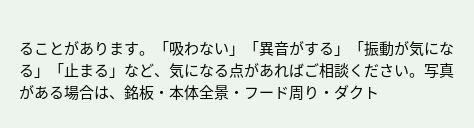ることがあります。「吸わない」「異音がする」「振動が気になる」「止まる」など、気になる点があればご相談ください。写真がある場合は、銘板・本体全景・フード周り・ダクト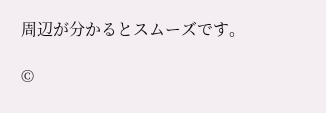周辺が分かるとスムーズです。

©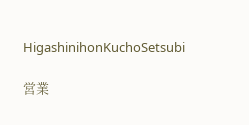HigashinihonKuchoSetsubi

営業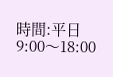時間:平日 9:00〜18:00